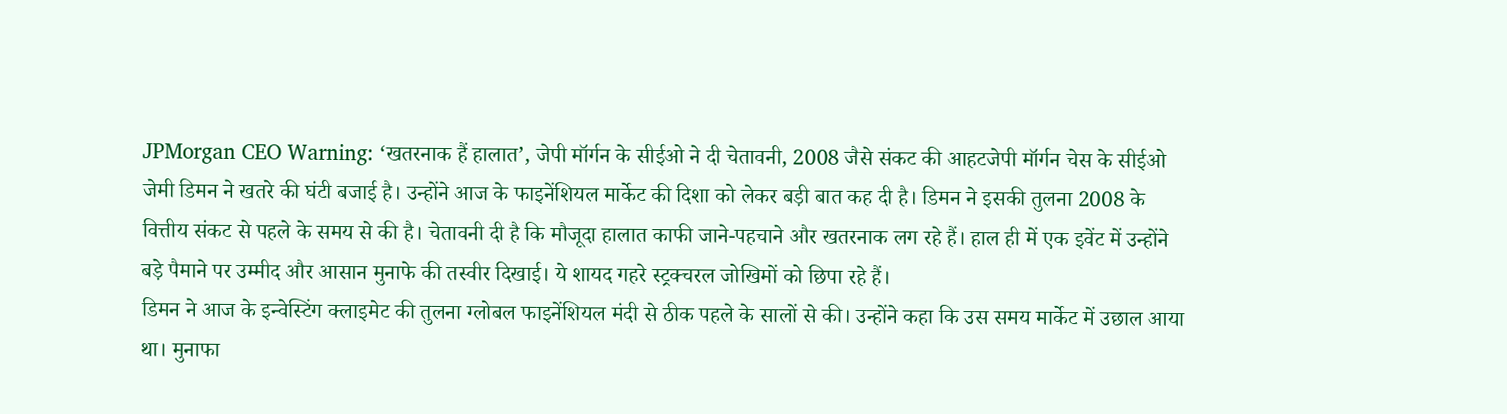JPMorgan CEO Warning: ‘खतरनाक हैं हालात’, जेपी मॉर्गन के सीईओ ने दी चेतावनी, 2008 जैसे संकट की आहटजेपी मॉर्गन चेस के सीईओ जेमी डिमन ने खतरे की घंटी बजाई है। उन्होंने आज के फाइनेंशियल मार्केट की दिशा को लेकर बड़ी बात कह दी है। डिमन ने इसकी तुलना 2008 के वित्तीय संकट से पहले के समय से की है। चेतावनी दी है कि मौजूदा हालात काफी जाने-पहचाने और खतरनाक लग रहे हैं। हाल ही में एक इवेंट में उन्होंने बड़े पैमाने पर उम्मीद और आसान मुनाफे की तस्वीर दिखाई। ये शायद गहरे स्ट्रक्चरल जोखिमों को छिपा रहे हैं।
डिमन ने आज के इन्वेस्टिंग क्लाइमेट की तुलना ग्लोबल फाइनेंशियल मंदी से ठीक पहले के सालों से की। उन्होंने कहा कि उस समय मार्केट में उछाल आया था। मुनाफा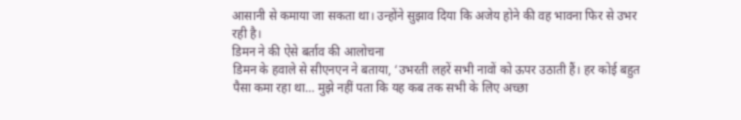आसानी से कमाया जा सकता था। उन्होंने सुझाव दिया कि अजेय होने की वह भावना फिर से उभर रही है।
डिमन ने की ऐसे बर्ताव की आलोचना
डिमन के हवाले से सीएनएन ने बताया, ‘उभरती लहरें सभी नावों को ऊपर उठाती हैं। हर कोई बहुत पैसा कमा रहा था… मुझे नहीं पता कि यह कब तक सभी के लिए अच्छा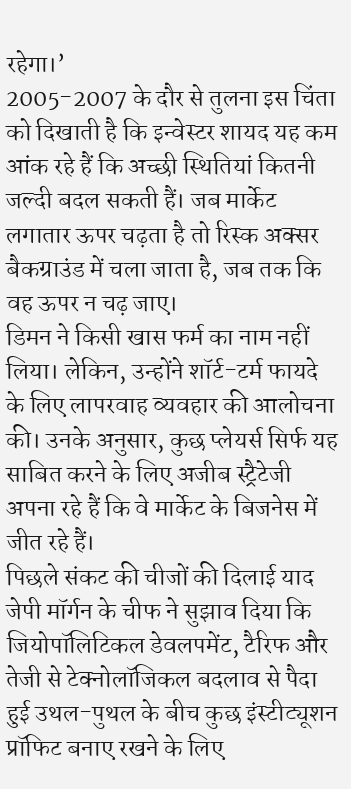रहेगा।’
2005-2007 के दौर से तुलना इस चिंता को दिखाती है कि इन्वेस्टर शायद यह कम आंक रहे हैं कि अच्छी स्थितियां कितनी जल्दी बदल सकती हैं। जब मार्केट लगातार ऊपर चढ़ता है तो रिस्क अक्सर बैकग्राउंड में चला जाता है, जब तक कि वह ऊपर न चढ़ जाए।
डिमन ने किसी खास फर्म का नाम नहीं लिया। लेकिन, उन्होंने शॉर्ट-टर्म फायदे के लिए लापरवाह व्यवहार की आलोचना की। उनके अनुसार, कुछ प्लेयर्स सिर्फ यह साबित करने के लिए अजीब स्ट्रैटेजी अपना रहे हैं कि वे मार्केट के बिजनेस में जीत रहे हैं।
पिछले संकट की चीजों की दिलाई याद
जेपी मॉर्गन के चीफ ने सुझाव दिया कि जियोपॉलिटिकल डेवलपमेंट, टैरिफ और तेजी से टेक्नोलॉजिकल बदलाव से पैदा हुई उथल-पुथल के बीच कुछ इंस्टीट्यूशन प्रॉफिट बनाए रखने के लिए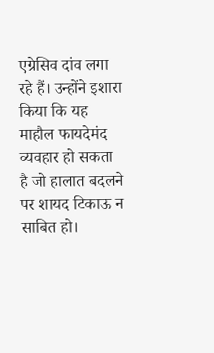एग्रेसिव दांव लगा रहे हैं। उन्होंने इशारा किया कि यह माहौल फायदेमंद व्यवहार हो सकता है जो हालात बदलने पर शायद टिकाऊ न साबित हो।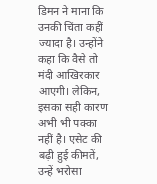डिमन ने माना कि उनकी चिंता कहीं ज्यादा है। उन्होंने कहा कि वैसे तो मंदी आखिरकार आएगी। लेकिन, इसका सही कारण अभी भी पक्का नहीं है। एसेट की बढ़ी हुई कीमतें, उन्हें भरोसा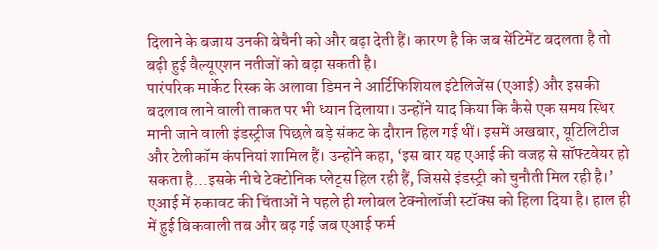दिलाने के बजाय उनकी बेचैनी को और बढ़ा देती हैं। कारण है कि जब सेंटिमेंट बदलता है तो बढ़ी हुई वैल्यूएशन नतीजों को बढ़ा सकती है।
पारंपरिक मार्केट रिस्क के अलावा डिमन ने आर्टिफिशियल इंटेलिजेंस (एआई) और इसकी बदलाव लाने वाली ताकत पर भी ध्यान दिलाया। उन्होंने याद किया कि कैसे एक समय स्थिर मानी जाने वाली इंडस्ट्रीज पिछले बड़े संकट के दौरान हिल गई थीं। इसमें अखबार, यूटिलिटीज और टेलीकॉम कंपनियां शामिल हैं। उन्होंने कहा, ‘इस बार यह एआई की वजह से सॉफ्टवेयर हो सकता है…इसके नीचे टेक्टोनिक प्लेट्स हिल रही हैं, जिससे इंडस्ट्री को चुनौती मिल रही है।’
एआई में रुकावट की चिंताओं ने पहले ही ग्लोबल टेक्नोलॉजी स्टॉक्स को हिला दिया है। हाल ही में हुई बिकवाली तब और बढ़ गई जब एआई फर्म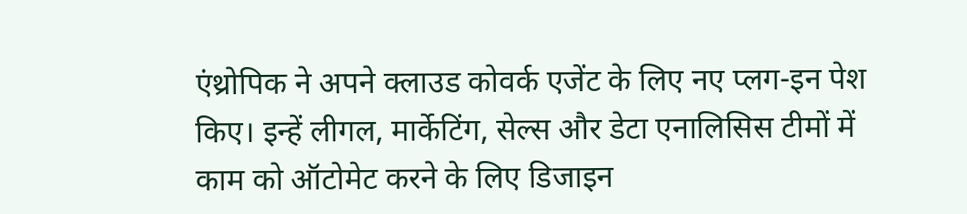एंथ्रोपिक ने अपने क्लाउड कोवर्क एजेंट के लिए नए प्लग-इन पेश किए। इन्हें लीगल, मार्केटिंग, सेल्स और डेटा एनालिसिस टीमों में काम को ऑटोमेट करने के लिए डिजाइन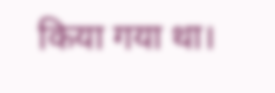किया गया था।